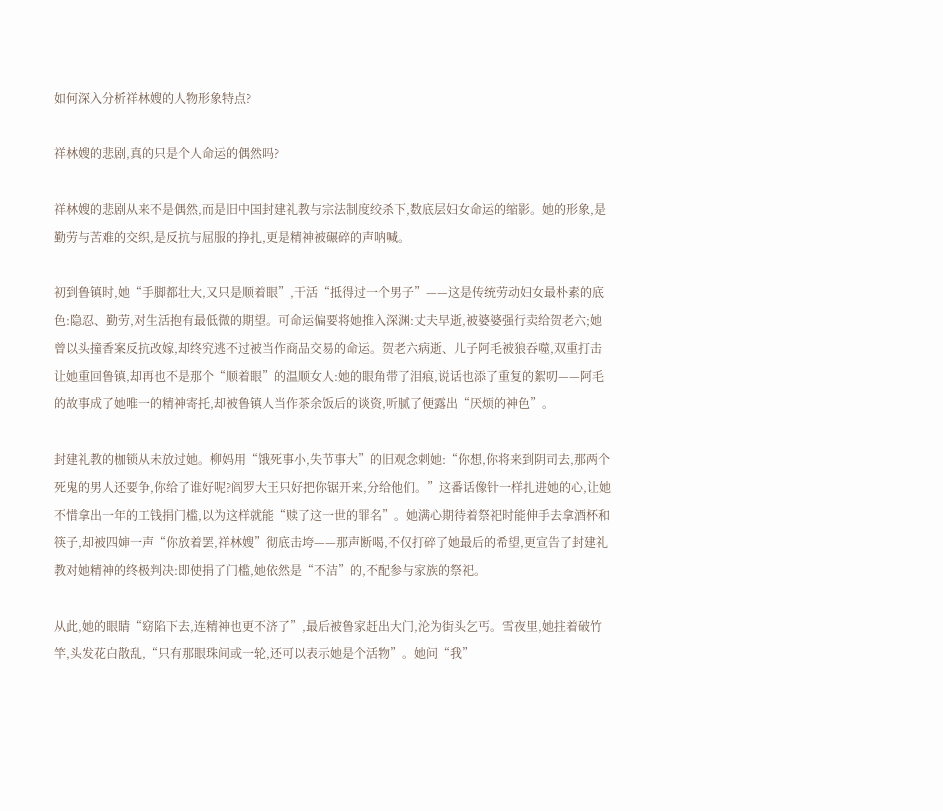如何深入分析祥林嫂的人物形象特点?

祥林嫂的悲剧,真的只是个人命运的偶然吗?

祥林嫂的悲剧从来不是偶然,而是旧中国封建礼教与宗法制度绞杀下,数底层妇女命运的缩影。她的形象,是勤劳与苦难的交织,是反抗与屈服的挣扎,更是精神被碾碎的声呐喊。

初到鲁镇时,她“手脚都壮大,又只是顺着眼”,干活“抵得过一个男子”——这是传统劳动妇女最朴素的底色:隐忍、勤劳,对生活抱有最低微的期望。可命运偏要将她推入深渊:丈夫早逝,被婆婆强行卖给贺老六;她曾以头撞香案反抗改嫁,却终究逃不过被当作商品交易的命运。贺老六病逝、儿子阿毛被狼吞噬,双重打击让她重回鲁镇,却再也不是那个“顺着眼”的温顺女人:她的眼角带了泪痕,说话也添了重复的絮叨——阿毛的故事成了她唯一的精神寄托,却被鲁镇人当作茶余饭后的谈资,听腻了便露出“厌烦的神色”。

封建礼教的枷锁从未放过她。柳妈用“饿死事小,失节事大”的旧观念刺她:“你想,你将来到阴司去,那两个死鬼的男人还要争,你给了谁好呢?阎罗大王只好把你锯开来,分给他们。”这番话像针一样扎进她的心,让她不惜拿出一年的工钱捐门槛,以为这样就能“赎了这一世的罪名”。她满心期待着祭祀时能伸手去拿酒杯和筷子,却被四婶一声“你放着罢,祥林嫂”彻底击垮——那声断喝,不仅打碎了她最后的希望,更宣告了封建礼教对她精神的终极判决:即使捐了门槛,她依然是“不洁”的,不配参与家族的祭祀。

从此,她的眼睛“窈陷下去,连精神也更不济了”,最后被鲁家赶出大门,沦为街头乞丐。雪夜里,她拄着破竹竿,头发花白散乱,“只有那眼珠间或一轮,还可以表示她是个活物”。她问“我”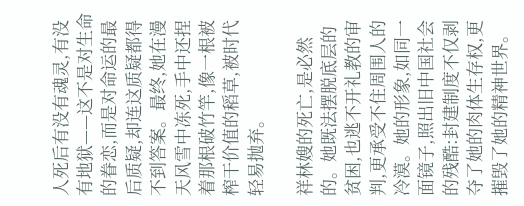人死后有没有魂灵,有没有地狱——这不是对生命的眷恋,而是对命运的最后质疑,却连这质疑都得不到答案。最终,她在漫天风雪中冻死,手中还捏着那根破竹竿,像一根被榨干价值的稻草,被时代轻易抛弃。

祥林嫂的死亡,是必然的。她既法摆脱底层的贫困,也逃不开礼教的审判,更承受不住周围人的冷漠。她的形象,如同一面镜子,照出旧中国社会的残酷:封建制度不仅剥夺了她的肉体生存权,更摧毁了她的精神世界。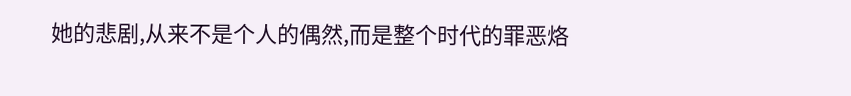她的悲剧,从来不是个人的偶然,而是整个时代的罪恶烙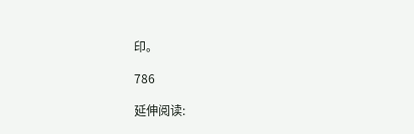印。

786

延伸阅读: